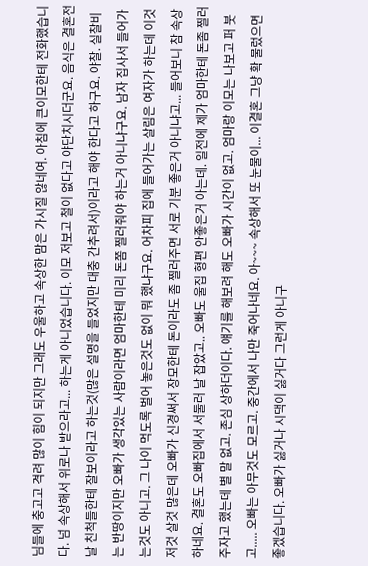님들에 충고고 격려 많이 힘이 되지만 그래도 우울하고 속상한 맘은 가시질 않네여. 아침에 큰이모한테 전화했습니다. 넘 속상해서 위로나 받으라고... 하는게 아니었습니다. 이모 저보고 철이 없다고 야단치시더군요. 음식은 결혼전날 친척들한테 잘보이라고 하는것(많은 설명을 들었지만 대충 간추려서)이라고 해야 한다고 하구요. 야찰. 실찰비는 반땅이지만 오빠가 생각있는 사람이라면 엄마한테 미리 돈쫌 찔러줘야 하는거 아니냐구요. 남자 집사서 들어가는것도 아니고. 그 나이 먹도록 벌어 놓은것도 없이 뭐 했냐구요. 어차피 집에 들어가는 살림은 여자가 하는데 이것저것 살것 많은데 오빠가 신경써서 장모한테 돈이라도 좀 찔러주면 서로 기분 좋은거 아니냐고... 들어보니 참 속상하네요. 결혼도 오빠집에서 서둘러 날 잡았고.. 오빠도 울집 형편 안좋은거 아는데. 일전에 제가 엄마한테 돈좀 찔러주자고 했는데 별 말 없고. 존심 상하더이다. 얘기를 해보려 해도 오빠가 시간이 없고. 엄마랑 이모는 나보고 퍼 붓고..... 오빠는 아무것도 모르고. 중간에서 나만 죽어나네요. 아~~~ 속상해서 또 눈물이... 이결혼 그냥 확 물렀으면 좋겠습니다. 오빠가 싫거나 시댁이 싫거다 그런게 아니구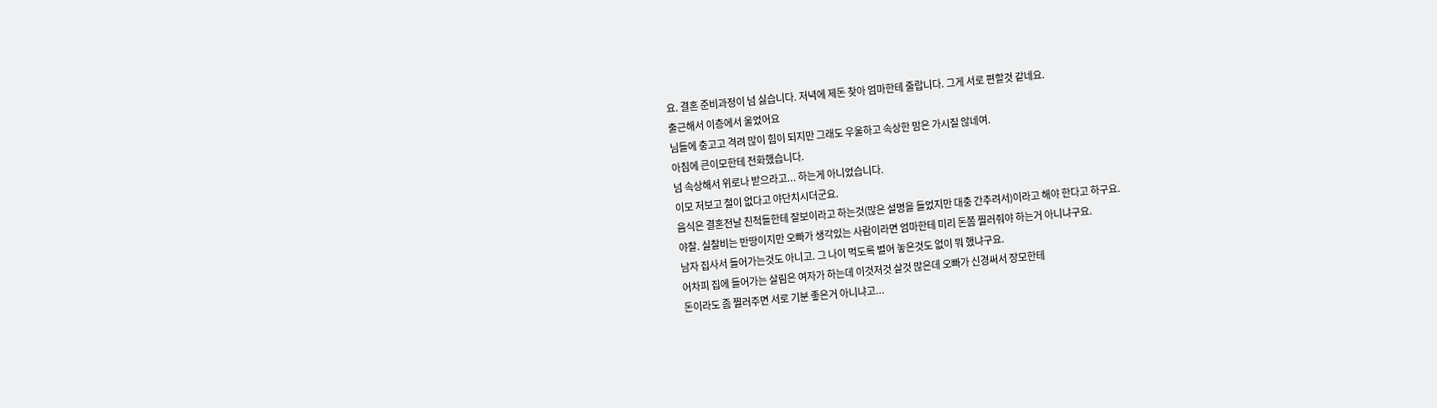요. 결혼 준비과정이 넘 싫습니다. 저녁에 제돈 찾아 엄마한테 줄랍니다. 그게 서로 편할것 같네요.
출근해서 이층에서 울었어요
님들에 충고고 격려 많이 힘이 되지만 그래도 우울하고 속상한 맘은 가시질 않네여.
아침에 큰이모한테 전화했습니다.
넘 속상해서 위로나 받으라고... 하는게 아니었습니다.
이모 저보고 철이 없다고 야단치시더군요.
음식은 결혼전날 친척들한테 잘보이라고 하는것(많은 설명을 들었지만 대충 간추려서)이라고 해야 한다고 하구요.
야찰. 실찰비는 반땅이지만 오빠가 생각있는 사람이라면 엄마한테 미리 돈쫌 찔러줘야 하는거 아니냐구요.
남자 집사서 들어가는것도 아니고. 그 나이 먹도록 벌어 놓은것도 없이 뭐 했냐구요.
어차피 집에 들어가는 살림은 여자가 하는데 이것저것 살것 많은데 오빠가 신경써서 장모한테
돈이라도 좀 찔러주면 서로 기분 좋은거 아니냐고...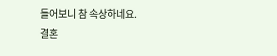들어보니 참 속상하네요.
결혼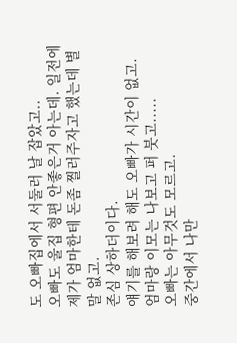도 오빠집에서 서둘러 날 잡았고..
오빠도 울집 형편 안좋은거 아는데. 일전에 제가 엄마한테 돈좀 찔러주자고 했는데 별 말 없고.
존심 상하더이다.
얘기를 해보려 해도 오빠가 시간이 없고.
엄마랑 이모는 나보고 퍼 붓고.....
오빠는 아무것도 모르고.
중간에서 나만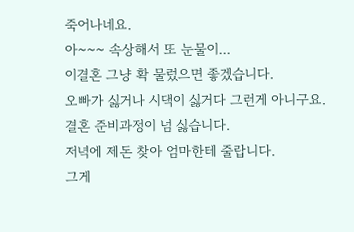죽어나네요.
아~~~ 속상해서 또 눈물이...
이결혼 그냥 확 물렀으면 좋겠습니다.
오빠가 싫거나 시댁이 싫거다 그런게 아니구요.
결혼 준비과정이 넘 싫습니다.
저녁에 제돈 찾아 엄마한테 줄랍니다.
그게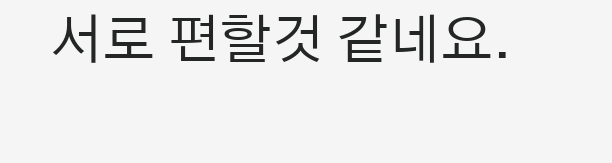서로 편할것 같네요.